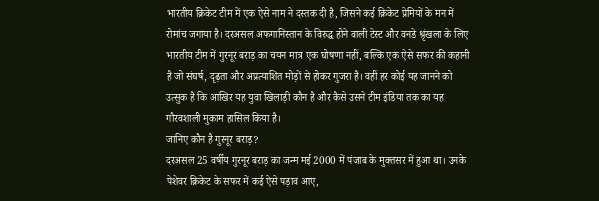भारतीय क्रिकेट टीम में एक ऐसे नाम ने दस्तक दी है, जिसने कई क्रिकेट प्रेमियों के मन में रोमांच जगाया है। दरअसल अफगानिस्तान के विरुद्ध होने वाली टेस्ट और वनडे श्रृंखला के लिए भारतीय टीम में गुरनूर बराड़ का चयन मात्र एक घोषणा नहीं, बल्कि एक ऐसे सफर की कहानी है जो संघर्ष, दृढ़ता और अप्रत्याशित मोड़ों से होकर गुजरा है। वहीं हर कोई यह जानने को उत्सुक है कि आखिर यह युवा खिलाड़ी कौन है और कैसे उसने टीम इंडिया तक का यह गौरवशाली मुकाम हासिल किया है।
जानिए कौन है गुरनूर बराड़?
दरअसल 25 वर्षीय गुरनूर बराड़ का जन्म मई 2000 में पंजाब के मुक्तसर में हुआ था। उनके पेशेवर क्रिकेट के सफर में कई ऐसे पड़ाव आए,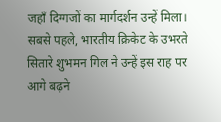जहाँ दिग्गजों का मार्गदर्शन उन्हें मिला। सबसे पहले, भारतीय क्रिकेट के उभरते सितारे शुभमन गिल ने उन्हें इस राह पर आगे बढ़ने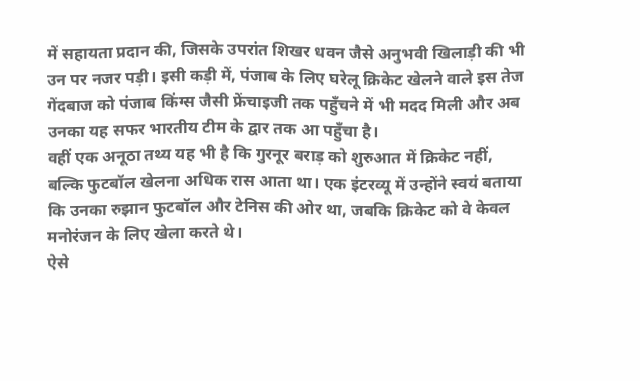में सहायता प्रदान की, जिसके उपरांत शिखर धवन जैसे अनुभवी खिलाड़ी की भी उन पर नजर पड़ी। इसी कड़ी में, पंजाब के लिए घरेलू क्रिकेट खेलने वाले इस तेज गेंदबाज को पंजाब किंग्स जैसी फ्रेंचाइजी तक पहुँचने में भी मदद मिली और अब उनका यह सफर भारतीय टीम के द्वार तक आ पहुँचा है।
वहीं एक अनूठा तथ्य यह भी है कि गुरनूर बराड़ को शुरुआत में क्रिकेट नहीं, बल्कि फुटबॉल खेलना अधिक रास आता था। एक इंटरव्यू में उन्होंने स्वयं बताया कि उनका रुझान फुटबॉल और टेनिस की ओर था, जबकि क्रिकेट को वे केवल मनोरंजन के लिए खेला करते थे।
ऐसे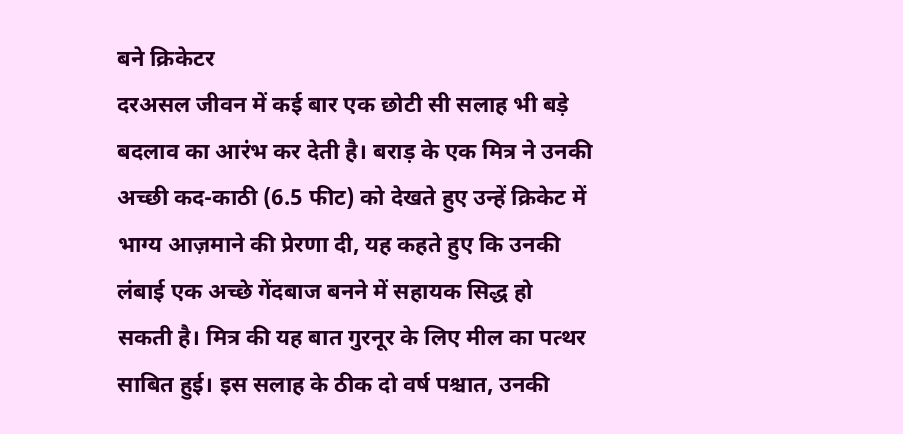बने क्रिकेटर
दरअसल जीवन में कई बार एक छोटी सी सलाह भी बड़े बदलाव का आरंभ कर देती है। बराड़ के एक मित्र ने उनकी अच्छी कद-काठी (6.5 फीट) को देखते हुए उन्हें क्रिकेट में भाग्य आज़माने की प्रेरणा दी, यह कहते हुए कि उनकी लंबाई एक अच्छे गेंदबाज बनने में सहायक सिद्ध हो सकती है। मित्र की यह बात गुरनूर के लिए मील का पत्थर साबित हुई। इस सलाह के ठीक दो वर्ष पश्चात, उनकी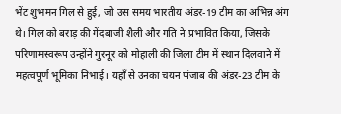भेंट शुभमन गिल से हुई, जो उस समय भारतीय अंडर-19 टीम का अभिन्न अंग थे। गिल को बराड़ की गेंदबाजी शैली और गति ने प्रभावित किया, जिसके परिणामस्वरूप उन्होंने गुरनूर को मोहाली की जिला टीम में स्थान दिलवाने में महत्वपूर्ण भूमिका निभाई। यहाँ से उनका चयन पंजाब की अंडर-23 टीम के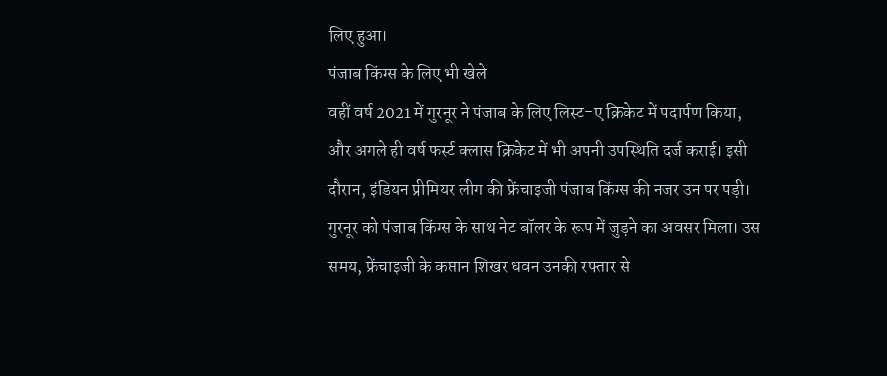लिए हुआ।
पंजाब किंग्स के लिए भी खेले
वहीं वर्ष 2021 में गुरनूर ने पंजाब के लिए लिस्ट-ए क्रिकेट में पदार्पण किया, और अगले ही वर्ष फर्स्ट क्लास क्रिकेट में भी अपनी उपस्थिति दर्ज कराई। इसी दौरान, इंडियन प्रीमियर लीग की फ्रेंचाइजी पंजाब किंग्स की नजर उन पर पड़ी। गुरनूर को पंजाब किंग्स के साथ नेट बॉलर के रूप में जुड़ने का अवसर मिला। उस समय, फ्रेंचाइजी के कप्तान शिखर धवन उनकी रफ्तार से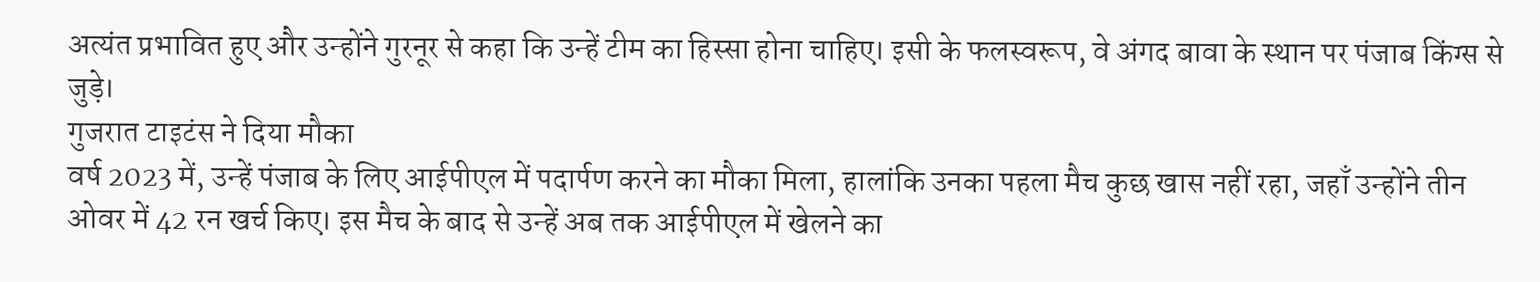अत्यंत प्रभावित हुए और उन्होंने गुरनूर से कहा कि उन्हें टीम का हिस्सा होना चाहिए। इसी के फलस्वरूप, वे अंगद बावा के स्थान पर पंजाब किंग्स से जुड़े।
गुजरात टाइटंस ने दिया मौका
वर्ष 2023 में, उन्हें पंजाब के लिए आईपीएल में पदार्पण करने का मौका मिला, हालांकि उनका पहला मैच कुछ खास नहीं रहा, जहाँ उन्होंने तीन ओवर में 42 रन खर्च किए। इस मैच के बाद से उन्हें अब तक आईपीएल में खेलने का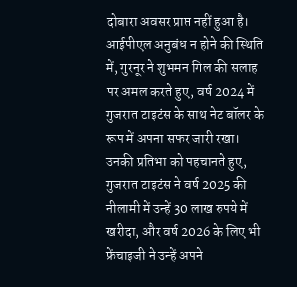दोबारा अवसर प्राप्त नहीं हुआ है। आईपीएल अनुबंध न होने की स्थिति में, गुरनूर ने शुभमन गिल की सलाह पर अमल करते हुए, वर्ष 2024 में गुजरात टाइटंस के साथ नेट बॉलर के रूप में अपना सफर जारी रखा। उनकी प्रतिभा को पहचानते हुए, गुजरात टाइटंस ने वर्ष 2025 की नीलामी में उन्हें 30 लाख रुपये में खरीदा, और वर्ष 2026 के लिए भी फ्रेंचाइजी ने उन्हें अपने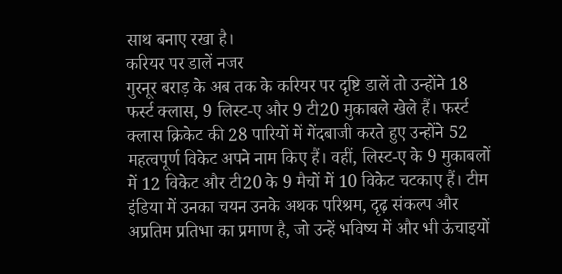साथ बनाए रखा है।
करियर पर डालें नजर
गुरनूर बराड़ के अब तक के करियर पर दृष्टि डालें तो उन्होंने 18 फर्स्ट क्लास, 9 लिस्ट-ए और 9 टी20 मुकाबले खेले हैं। फर्स्ट क्लास क्रिकेट की 28 पारियों में गेंदबाजी करते हुए उन्होंने 52 महत्वपूर्ण विकेट अपने नाम किए हैं। वहीं, लिस्ट-ए के 9 मुकाबलों में 12 विकेट और टी20 के 9 मैचों में 10 विकेट चटकाए हैं। टीम इंडिया में उनका चयन उनके अथक परिश्रम, दृढ़ संकल्प और अप्रतिम प्रतिभा का प्रमाण है, जो उन्हें भविष्य में और भी ऊंचाइयों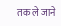तक ले जाने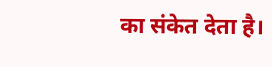का संकेत देता है।